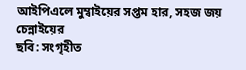আইপিএলে মুম্বাইয়ের সপ্তম হার, সহজ জয় চেন্নাইয়ের
ছবি: সংগৃহীত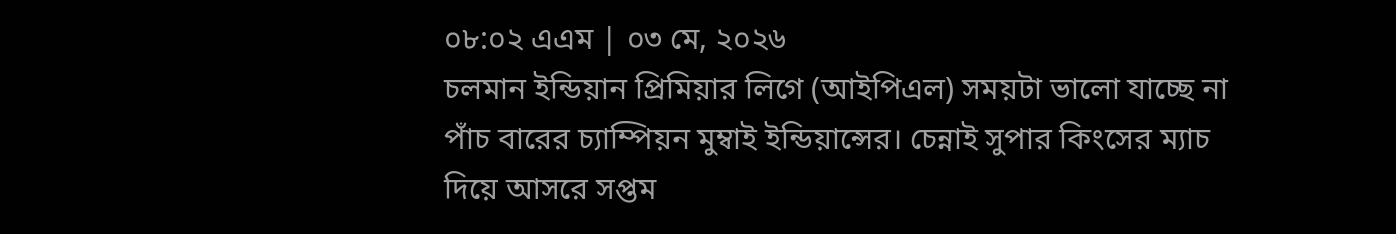০৮:০২ এএম | ০৩ মে, ২০২৬
চলমান ইন্ডিয়ান প্রিমিয়ার লিগে (আইপিএল) সময়টা ভালো যাচ্ছে না পাঁচ বারের চ্যাম্পিয়ন মুম্বাই ইন্ডিয়ান্সের। চেন্নাই সুপার কিংসের ম্যাচ দিয়ে আসরে সপ্তম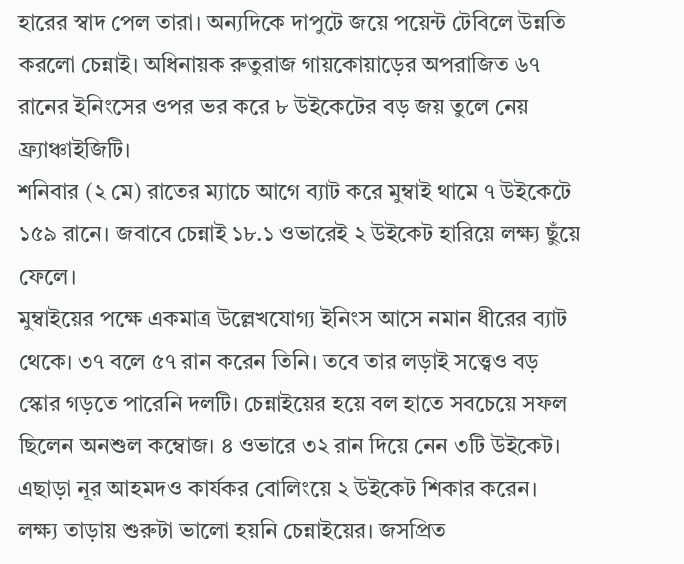হারের স্বাদ পেল তারা। অন্যদিকে দাপুটে জয়ে পয়েন্ট টেবিলে উন্নতি করলো চেন্নাই। অধিনায়ক রুতুরাজ গায়কোয়াড়ের অপরাজিত ৬৭ রানের ইনিংসের ওপর ভর করে ৮ উইকেটের বড় জয় তুলে নেয় ফ্র্যাঞ্চাইজিটি।
শনিবার (২ মে) রাতের ম্যাচে আগে ব্যাট করে মুম্বাই থামে ৭ উইকেটে ১৫৯ রানে। জবাবে চেন্নাই ১৮.১ ওভারেই ২ উইকেট হারিয়ে লক্ষ্য ছুঁয়ে ফেলে।
মুম্বাইয়ের পক্ষে একমাত্র উল্লেখযোগ্য ইনিংস আসে নমান ধীরের ব্যাট থেকে। ৩৭ বলে ৫৭ রান করেন তিনি। তবে তার লড়াই সত্ত্বেও বড় স্কোর গড়তে পারেনি দলটি। চেন্নাইয়ের হয়ে বল হাতে সবচেয়ে সফল ছিলেন অনশুল কম্বোজ। ৪ ওভারে ৩২ রান দিয়ে নেন ৩টি উইকেট। এছাড়া নূর আহমদও কার্যকর বোলিংয়ে ২ উইকেট শিকার করেন।
লক্ষ্য তাড়ায় শুরুটা ভালো হয়নি চেন্নাইয়ের। জসপ্রিত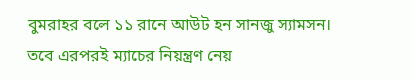বুমরাহর বলে ১১ রানে আউট হন সানজু স্যামসন। তবে এরপরই ম্যাচের নিয়ন্ত্রণ নেয়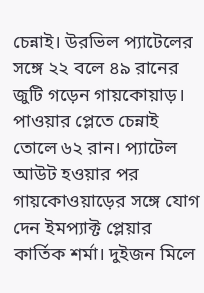চেন্নাই। উরভিল প্যাটেলের সঙ্গে ২২ বলে ৪৯ রানের জুটি গড়েন গায়কোয়াড়।
পাওয়ার প্লেতে চেন্নাই তোলে ৬২ রান। প্যাটেল আউট হওয়ার পর গায়কোওয়াড়ের সঙ্গে যোগ দেন ইমপ্যাক্ট প্লেয়ার কার্তিক শর্মা। দুইজন মিলে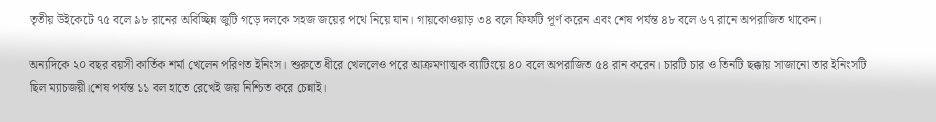তৃতীয় উইকেটে ৭৫ বলে ৯৮ রানের অবিচ্ছিন্ন জুটি গড়ে দলকে সহজ জয়ের পথে নিয়ে যান। গায়কোওয়াড় ৩৪ বলে ফিফটি পূর্ণ করেন এবং শেষ পর্যন্ত ৪৮ বলে ৬৭ রানে অপরাজিত থাকেন।

অন্যদিকে ২০ বছর বয়সী কার্তিক শর্মা খেলেন পরিণত ইনিংস। শুরুতে ধীরে খেললেও পরে আক্রমণাত্মক ব্যাটিংয়ে ৪০ বলে অপরাজিত ৫৪ রান করেন। চারটি চার ও তিনটি ছক্কায় সাজানো তার ইনিংসটি ছিল ম্যাচজয়ী।শেষ পর্যন্ত ১১ বল হাতে রেখেই জয় নিশ্চিত করে চেন্নাই।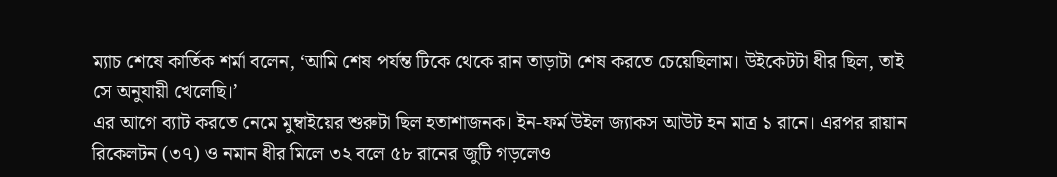ম্যাচ শেষে কার্তিক শর্মা বলেন, ‘আমি শেষ পর্যন্ত টিকে থেকে রান তাড়াটা শেষ করতে চেয়েছিলাম। উইকেটটা ধীর ছিল, তাই সে অনুযায়ী খেলেছি।’
এর আগে ব্যাট করতে নেমে মুম্বাইয়ের শুরুটা ছিল হতাশাজনক। ইন-ফর্ম উইল জ্যাকস আউট হন মাত্র ১ রানে। এরপর রায়ান রিকেলটন (৩৭) ও নমান ধীর মিলে ৩২ বলে ৫৮ রানের জুটি গড়লেও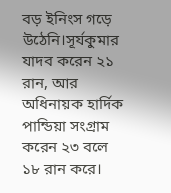বড় ইনিংস গড়ে উঠেনি।সূর্যকুমার যাদব করেন ২১ রান, আর অধিনায়ক হার্দিক পান্ডিয়া সংগ্রাম করেন ২৩ বলে ১৮ রান করে।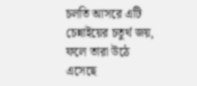চলতি আসরে এটি চেন্নাইয়ের চতুর্থ জয়, ফলে তারা উঠে এসেছে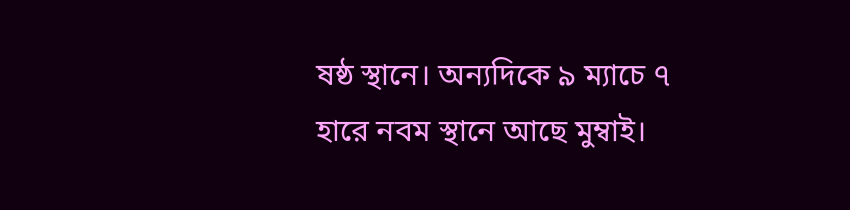ষষ্ঠ স্থানে। অন্যদিকে ৯ ম্যাচে ৭ হারে নবম স্থানে আছে মুম্বাই।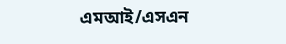এমআই/এসএন